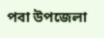পবা উপজেলা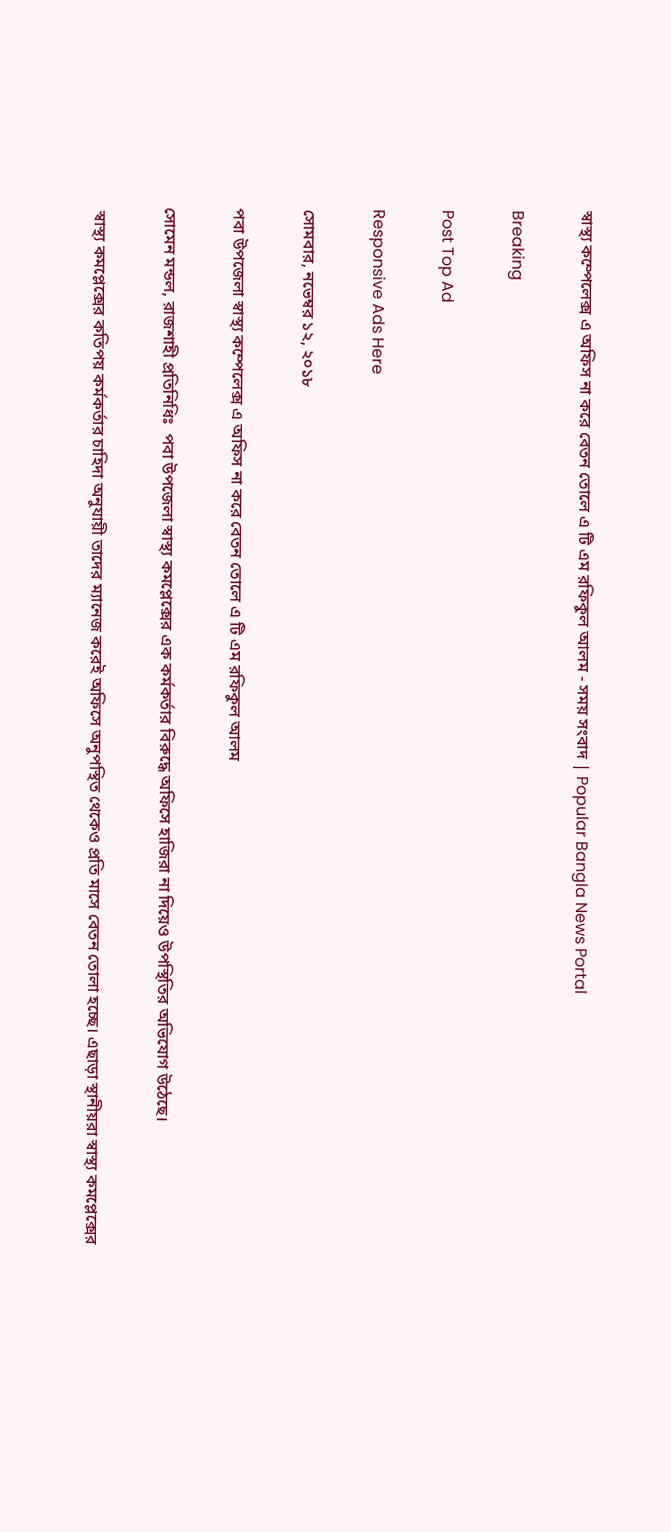স্বাস্থ্য কম্পেলেক্স এ অফিস না করে বেতন তোলে এ টি এম রফিকুল আলম - সময় সংবাদ | Popular Bangla News Portal

Breaking

Post Top Ad

Responsive Ads Here

সোমবার, নভেম্বর ১২, ২০১৮

পবা উপজেলা স্বাস্থ্য কম্পেলেক্স এ অফিস না করে বেতন তোলে এ টি এম রফিকুল আলম

সোমেন মন্ডল, রাজশাহী প্রতিনিধিঃ  পবা উপজেলা স্বাস্থ্য কমপ্লেক্সের এক কর্মকর্তার বিরুদ্ধে অফিসে হাজিরা না দিয়েও উপস্থিতির অভিযোগ উঠেছে।

 স্বাস্থ্য কমপ্লেক্সের কতিপয় কর্মকর্তার চাহিদা অনুযায়ী তাদের ম্যানেজ করেই অফিসে অনুপস্থিত থেকেও প্রতি মাসে বেতন তোলা হচ্ছে। এছাড়া স্থানীয়রা স্বাস্থ্য কমপ্লেক্সের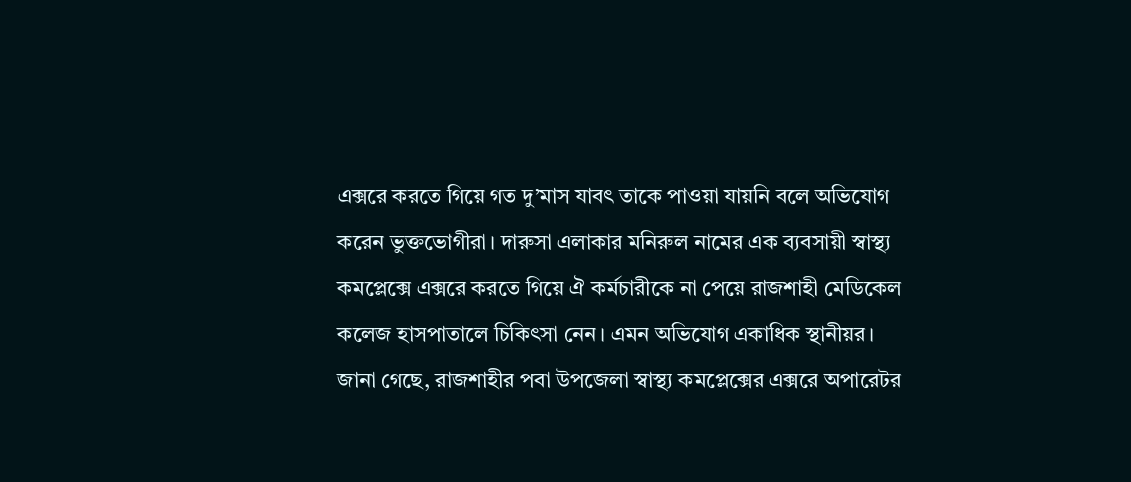এক্সরে করতে গিয়ে গত দু’মাস যাবৎ তাকে পাওয়া যায়নি বলে অভিযোগ করেন ভুক্তভোগীরা। দারুসা এলাকার মনিরুল নামের এক ব্যবসায়ী স্বাস্থ্য কমপ্লেক্সে এক্সরে করতে গিয়ে ঐ কর্মচারীকে না পেয়ে রাজশাহী মেডিকেল কলেজ হাসপাতালে চিকিৎসা নেন। এমন অভিযোগ একাধিক স্থানীয়র।
জানা গেছে, রাজশাহীর পবা উপজেলা স্বাস্থ্য কমপ্লেক্সের এক্সরে অপারেটর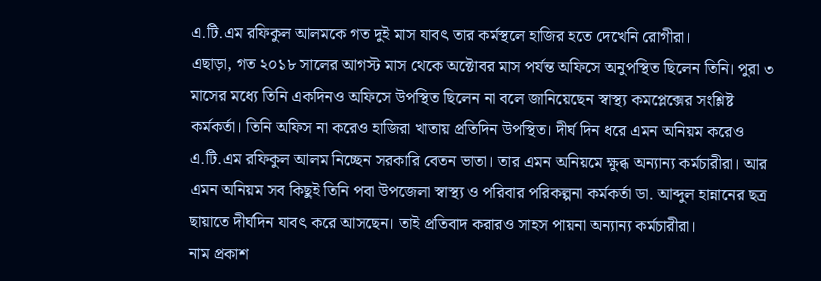এ.টি.এম রফিকুল আলমকে গত দুই মাস যাবৎ তার কর্মস্থলে হাজির হতে দেখেনি রোগীরা।
এছাড়া, গত ২০১৮ সালের আগস্ট মাস থেকে অক্টোবর মাস পর্যন্ত অফিসে অনুপস্থিত ছিলেন তিনি। পুরা ৩ মাসের মধ্যে তিনি একদিনও অফিসে উপস্থিত ছিলেন না বলে জানিয়েছেন স্বাস্থ্য কমপ্লেক্সের সংশ্লিষ্ট কর্মকর্তা। তিনি অফিস না করেও হাজিরা খাতায় প্রতিদিন উপস্থিত। দীর্ঘ দিন ধরে এমন অনিয়ম করেও এ.টি.এম রফিকুল আলম নিচ্ছেন সরকারি বেতন ভাতা। তার এমন অনিয়মে ক্ষুব্ধ অন্যান্য কর্মচারীরা। আর এমন অনিয়ম সব কিছুই তিনি পবা উপজেলা স্বাস্থ্য ও পরিবার পরিকল্পনা কর্মকর্তা ডা. আব্দুল হান্নানের ছত্র ছায়াতে দীর্ঘদিন যাবৎ করে আসছেন। তাই প্রতিবাদ করারও সাহস পায়না অন্যান্য কর্মচারীরা।
নাম প্রকাশ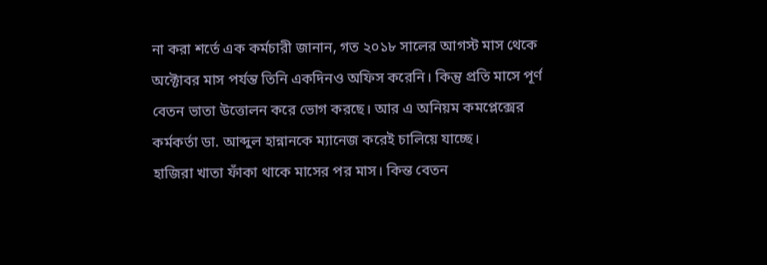না করা শর্তে এক কর্মচারী জানান, গত ২০১৮ সালের আগস্ট মাস থেকে অক্টোবর মাস পর্যন্ত তিনি একদিনও অফিস করেনি। কিন্তু প্রতি মাসে পূর্ণ বেতন ভাতা উত্তোলন করে ভোগ করছে। আর এ অনিয়ম কমপ্লেক্সের কর্মকর্তা ডা. আব্দুল হান্নানকে ম্যানেজ করেই চালিয়ে যাচ্ছে।
হাজিরা খাতা ফাঁকা থাকে মাসের পর মাস। কিন্ত বেতন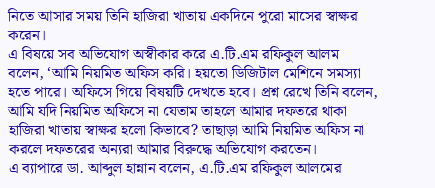নিতে আসার সময় তিনি হাজিরা খাতায় একদিনে পুরো মাসের স্বাক্ষর করেন।
এ বিষয়ে সব অভিযোগ অস্বীকার করে এ.টি.এম রফিকুল আলম বলেন, ‘আমি নিয়মিত অফিস করি। হয়তো ডিজিটাল মেশিনে সমস্যা হতে পারে। অফিসে গিয়ে বিষয়টি দেখতে হবে। প্রশ্ন রেখে তিনি বলেন, আমি যদি নিয়মিত অফিসে না যেতাম তাহলে আমার দফতরে থাকা হাজিরা খাতায় স্বাক্ষর হলো কিভাবে? তাছাড়া আমি নিয়মিত অফিস না করলে দফতরের অন্যরা আমার বিরুদ্ধে অভিযোগ করতেন।
এ ব্যাপারে ডা. আব্দুল হান্নান বলেন, এ.টি.এম রফিকুল আলমের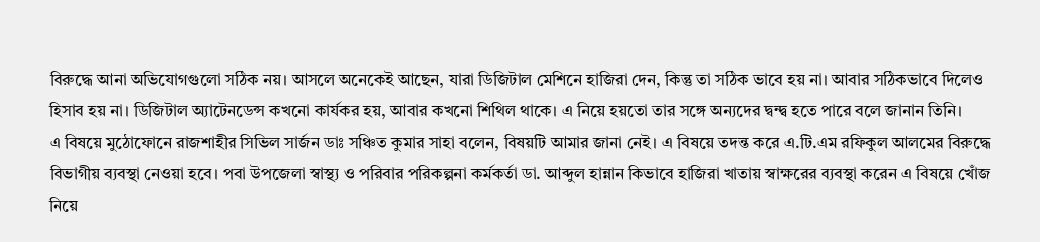বিরুদ্ধে আনা অভিযোগগুলো সঠিক নয়। আসলে অনেকেই আছেন, যারা ডিজিটাল মেশিনে হাজিরা দেন, কিন্তু তা সঠিক ভাবে হয় না। আবার সঠিকভাবে দিলেও হিসাব হয় না। ডিজিটাল অ্যাটেনডেন্স কখনো কার্যকর হয়, আবার কখনো শিথিল থাকে। এ নিয়ে হয়তো তার সঙ্গে অন্যদের দ্বন্দ্ব হতে পারে বলে জানান তিনি।
এ বিষয়ে মুঠোফোনে রাজশাহীর সিভিল সার্জন ডাঃ সঞ্চিত কুমার সাহা বলেন, বিষয়টি আমার জানা নেই। এ বিষয়ে তদন্ত করে এ.টি.এম রফিকুল আলমের বিরুদ্ধে বিভাগীয় ব্যবস্থা নেওয়া হবে। পবা উপজেলা স্বাস্থ্য ও পরিবার পরিকল্পনা কর্মকর্তা ডা. আব্দুল হান্নান কিভাবে হাজিরা খাতায় স্বাক্ষরের ব্যবস্থা করেন এ বিষয়ে খোঁজ নিয়ে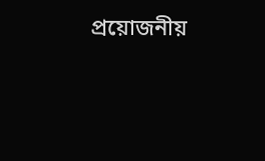প্রয়োজনীয়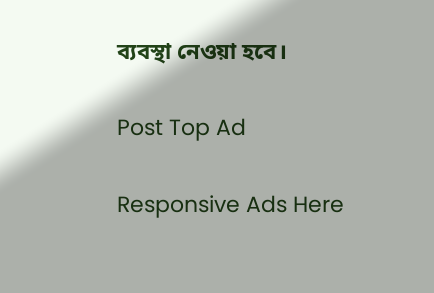ব্যবস্থা নেওয়া হবে।

Post Top Ad

Responsive Ads Here